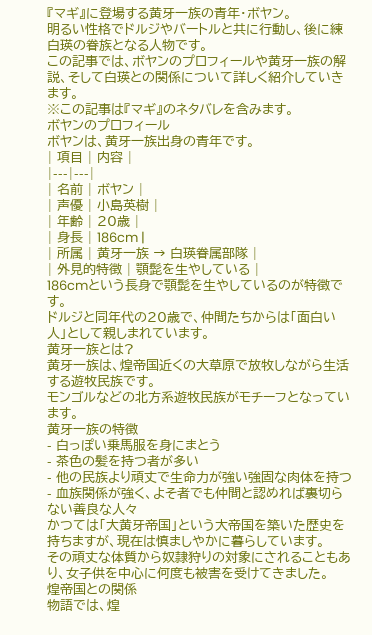『マギ』に登場する黄牙一族の青年・ボヤン。
明るい性格でドルジやバートルと共に行動し、後に練白瑛の眷族となる人物です。
この記事では、ボヤンのプロフィールや黄牙一族の解説、そして白瑛との関係について詳しく紹介していきます。
※この記事は『マギ』のネタバレを含みます。
ボヤンのプロフィール
ボヤンは、黄牙一族出身の青年です。
| 項目 | 内容 |
|---|---|
| 名前 | ボヤン |
| 声優 | 小島英樹 |
| 年齢 | 20歳 |
| 身長 | 186cm |
| 所属 | 黄牙一族 → 白瑛眷属部隊 |
| 外見的特徴 | 顎髭を生やしている |
186cmという長身で顎髭を生やしているのが特徴です。
ドルジと同年代の20歳で、仲間たちからは「面白い人」として親しまれています。
黄牙一族とは?
黄牙一族は、煌帝国近くの大草原で放牧しながら生活する遊牧民族です。
モンゴルなどの北方系遊牧民族がモチーフとなっています。
黄牙一族の特徴
- 白っぽい乗馬服を身にまとう
- 茶色の髪を持つ者が多い
- 他の民族より頑丈で生命力が強い強固な肉体を持つ
- 血族関係が強く、よそ者でも仲間と認めれば裏切らない善良な人々
かつては「大黄牙帝国」という大帝国を築いた歴史を持ちますが、現在は慎ましやかに暮らしています。
その頑丈な体質から奴隷狩りの対象にされることもあり、女子供を中心に何度も被害を受けてきました。
煌帝国との関係
物語では、煌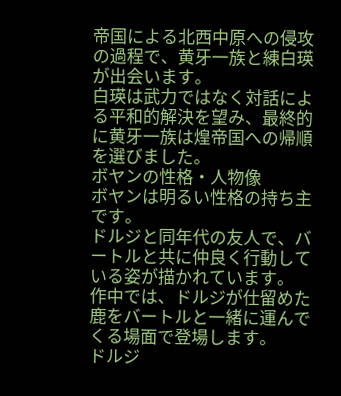帝国による北西中原への侵攻の過程で、黄牙一族と練白瑛が出会います。
白瑛は武力ではなく対話による平和的解決を望み、最終的に黄牙一族は煌帝国への帰順を選びました。
ボヤンの性格・人物像
ボヤンは明るい性格の持ち主です。
ドルジと同年代の友人で、バートルと共に仲良く行動している姿が描かれています。
作中では、ドルジが仕留めた鹿をバートルと一緒に運んでくる場面で登場します。
ドルジ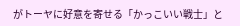がトーヤに好意を寄せる「かっこいい戦士」と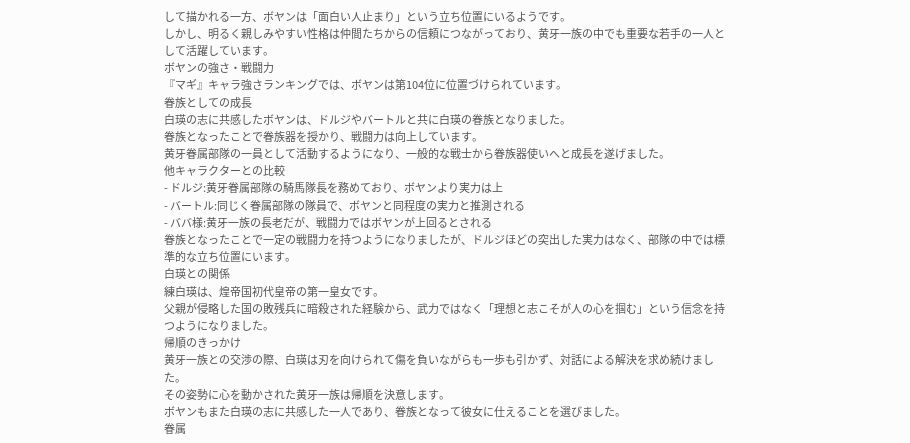して描かれる一方、ボヤンは「面白い人止まり」という立ち位置にいるようです。
しかし、明るく親しみやすい性格は仲間たちからの信頼につながっており、黄牙一族の中でも重要な若手の一人として活躍しています。
ボヤンの強さ・戦闘力
『マギ』キャラ強さランキングでは、ボヤンは第104位に位置づけられています。
眷族としての成長
白瑛の志に共感したボヤンは、ドルジやバートルと共に白瑛の眷族となりました。
眷族となったことで眷族器を授かり、戦闘力は向上しています。
黄牙眷属部隊の一員として活動するようになり、一般的な戦士から眷族器使いへと成長を遂げました。
他キャラクターとの比較
- ドルジ:黄牙眷属部隊の騎馬隊長を務めており、ボヤンより実力は上
- バートル:同じく眷属部隊の隊員で、ボヤンと同程度の実力と推測される
- ババ様:黄牙一族の長老だが、戦闘力ではボヤンが上回るとされる
眷族となったことで一定の戦闘力を持つようになりましたが、ドルジほどの突出した実力はなく、部隊の中では標準的な立ち位置にいます。
白瑛との関係
練白瑛は、煌帝国初代皇帝の第一皇女です。
父親が侵略した国の敗残兵に暗殺された経験から、武力ではなく「理想と志こそが人の心を掴む」という信念を持つようになりました。
帰順のきっかけ
黄牙一族との交渉の際、白瑛は刃を向けられて傷を負いながらも一歩も引かず、対話による解決を求め続けました。
その姿勢に心を動かされた黄牙一族は帰順を決意します。
ボヤンもまた白瑛の志に共感した一人であり、眷族となって彼女に仕えることを選びました。
眷属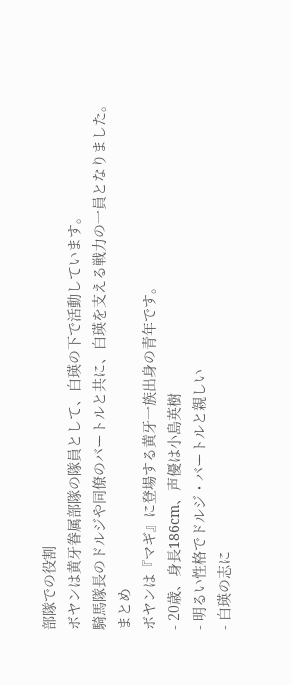部隊での役割
ボヤンは黄牙眷属部隊の隊員として、白瑛の下で活動しています。
騎馬隊長のドルジや同僚のバートルと共に、白瑛を支える戦力の一員となりました。
まとめ
ボヤンは『マギ』に登場する黄牙一族出身の青年です。
- 20歳、身長186cm、声優は小島英樹
- 明るい性格でドルジ・バートルと親しい
- 白瑛の志に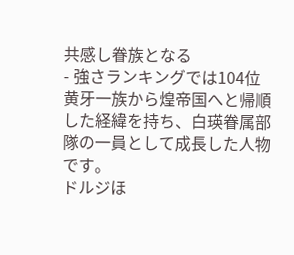共感し眷族となる
- 強さランキングでは104位
黄牙一族から煌帝国へと帰順した経緯を持ち、白瑛眷属部隊の一員として成長した人物です。
ドルジほ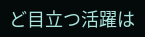ど目立つ活躍は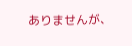ありませんが、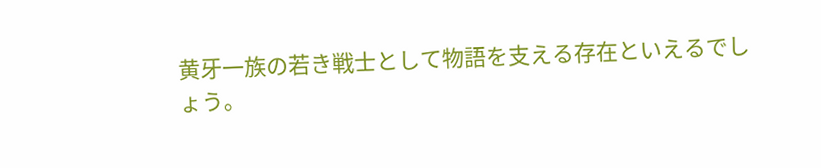黄牙一族の若き戦士として物語を支える存在といえるでしょう。